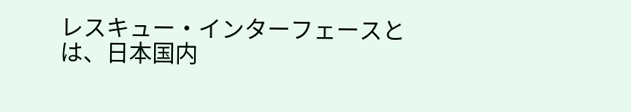レスキュー・インターフェースとは、日本国内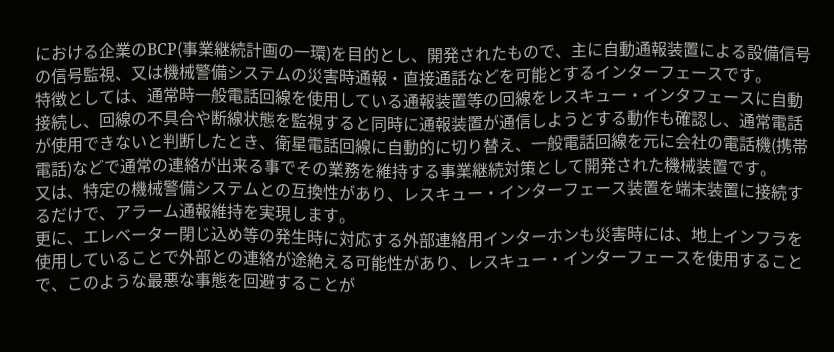における企業のBCP(事業継続計画の一環)を目的とし、開発されたもので、主に自動通報装置による設備信号の信号監視、又は機械警備システムの災害時通報・直接通話などを可能とするインターフェースです。
特徴としては、通常時一般電話回線を使用している通報装置等の回線をレスキュー・インタフェースに自動接続し、回線の不具合や断線状態を監視すると同時に通報装置が通信しようとする動作も確認し、通常電話が使用できないと判断したとき、衛星電話回線に自動的に切り替え、一般電話回線を元に会社の電話機(携帯電話)などで通常の連絡が出来る事でその業務を維持する事業継続対策として開発された機械装置です。
又は、特定の機械警備システムとの互換性があり、レスキュー・インターフェース装置を端末装置に接続するだけで、アラーム通報維持を実現します。
更に、エレベーター閉じ込め等の発生時に対応する外部連絡用インターホンも災害時には、地上インフラを使用していることで外部との連絡が途絶える可能性があり、レスキュー・インターフェースを使用することで、このような最悪な事態を回避することが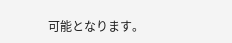可能となります。